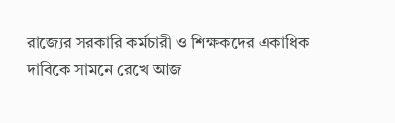রাজ্যের সরকারি কর্মচারী ও শিক্ষকদের একাধিক দাবিকে সামনে রেখে আজ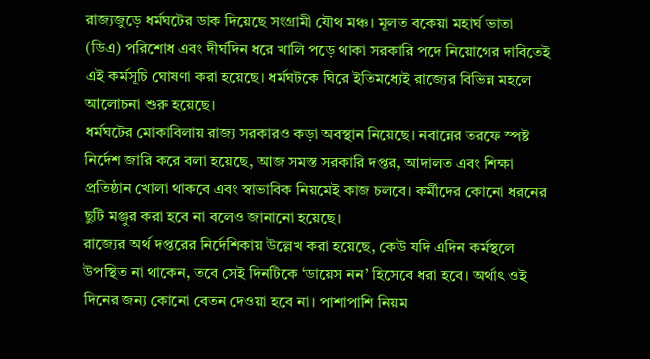রাজ্যজুড়ে ধর্মঘটের ডাক দিয়েছে সংগ্রামী যৌথ মঞ্চ। মূলত বকেয়া মহার্ঘ ভাতা (ডিএ) পরিশোধ এবং দীর্ঘদিন ধরে খালি পড়ে থাকা সরকারি পদে নিয়োগের দাবিতেই এই কর্মসূচি ঘোষণা করা হয়েছে। ধর্মঘটকে ঘিরে ইতিমধ্যেই রাজ্যের বিভিন্ন মহলে আলোচনা শুরু হয়েছে।
ধর্মঘটের মোকাবিলায় রাজ্য সরকারও কড়া অবস্থান নিয়েছে। নবান্নের তরফে স্পষ্ট নির্দেশ জারি করে বলা হয়েছে, আজ সমস্ত সরকারি দপ্তর, আদালত এবং শিক্ষা প্রতিষ্ঠান খোলা থাকবে এবং স্বাভাবিক নিয়মেই কাজ চলবে। কর্মীদের কোনো ধরনের ছুটি মঞ্জুর করা হবে না বলেও জানানো হয়েছে।
রাজ্যের অর্থ দপ্তরের নির্দেশিকায় উল্লেখ করা হয়েছে, কেউ যদি এদিন কর্মস্থলে উপস্থিত না থাকেন, তবে সেই দিনটিকে ‘ডায়েস নন’ হিসেবে ধরা হবে। অর্থাৎ ওই দিনের জন্য কোনো বেতন দেওয়া হবে না। পাশাপাশি নিয়ম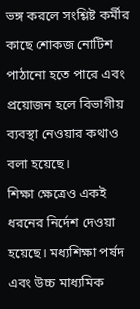ভঙ্গ করলে সংশ্লিষ্ট কর্মীর কাছে শোকজ নোটিশ পাঠানো হতে পারে এবং প্রয়োজন হলে বিভাগীয় ব্যবস্থা নেওয়ার কথাও বলা হয়েছে।
শিক্ষা ক্ষেত্রেও একই ধরনের নির্দেশ দেওয়া হয়েছে। মধ্যশিক্ষা পর্ষদ এবং উচ্চ মাধ্যমিক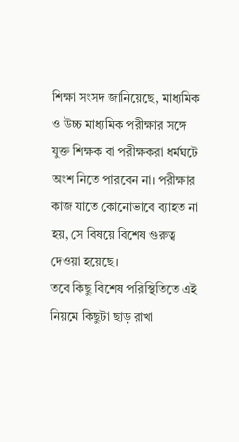শিক্ষা সংসদ জানিয়েছে, মাধ্যমিক ও উচ্চ মাধ্যমিক পরীক্ষার সঙ্গে যুক্ত শিক্ষক বা পরীক্ষকরা ধর্মঘটে অংশ নিতে পারবেন না। পরীক্ষার কাজ যাতে কোনোভাবে ব্যাহত না হয়, সে বিষয়ে বিশেষ গুরুত্ব দেওয়া হয়েছে।
তবে কিছু বিশেষ পরিস্থিতিতে এই নিয়মে কিছুটা ছাড় রাখা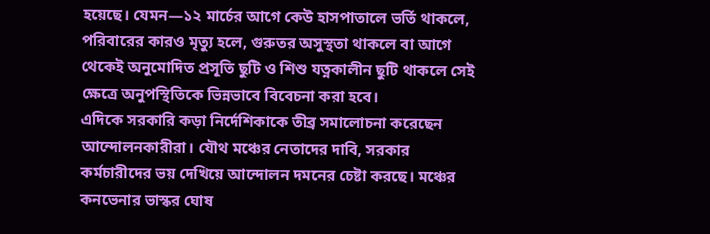হয়েছে। যেমন—১২ মার্চের আগে কেউ হাসপাতালে ভর্তি থাকলে, পরিবারের কারও মৃত্যু হলে, গুরুতর অসুস্থতা থাকলে বা আগে থেকেই অনুমোদিত প্রসূতি ছুটি ও শিশু যত্নকালীন ছুটি থাকলে সেই ক্ষেত্রে অনুপস্থিতিকে ভিন্নভাবে বিবেচনা করা হবে।
এদিকে সরকারি কড়া নির্দেশিকাকে তীব্র সমালোচনা করেছেন আন্দোলনকারীরা। যৌথ মঞ্চের নেতাদের দাবি, সরকার কর্মচারীদের ভয় দেখিয়ে আন্দোলন দমনের চেষ্টা করছে। মঞ্চের কনভেনার ভাস্কর ঘোষ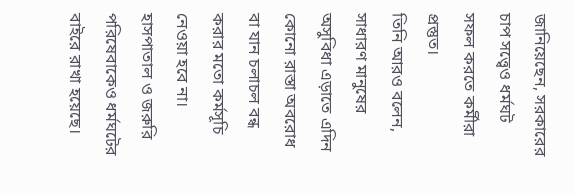জানিয়েছেন, সরকারের চাপ সত্ত্বেও ধর্মঘট সফল করতে কর্মীরা প্রস্তুত।
তিনি আরও বলেন, সাধারণ মানুষের অসুবিধা এড়াতে এদিন কোনো রাস্তা অবরোধ বা যান চলাচল বন্ধ করার মতো কর্মসূচি নেওয়া হবে না। হাসপাতাল ও জরুরি পরিষেবাকেও ধর্মঘটের বাইরে রাখা হয়েছে।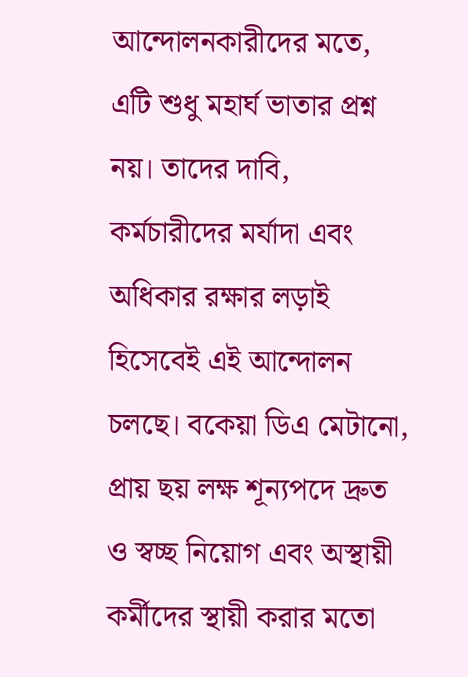আন্দোলনকারীদের মতে, এটি শুধু মহার্ঘ ভাতার প্রশ্ন নয়। তাদের দাবি, কর্মচারীদের মর্যাদা এবং অধিকার রক্ষার লড়াই হিসেবেই এই আন্দোলন চলছে। বকেয়া ডিএ মেটানো, প্রায় ছয় লক্ষ শূন্যপদে দ্রুত ও স্বচ্ছ নিয়োগ এবং অস্থায়ী কর্মীদের স্থায়ী করার মতো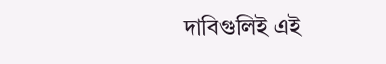দাবিগুলিই এই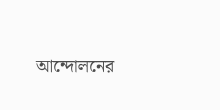আন্দোলনের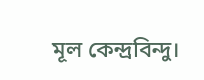মূল কেন্দ্রবিন্দু।